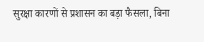सुरक्षा कारणों से प्रशासन का बड़ा फैसला, बिना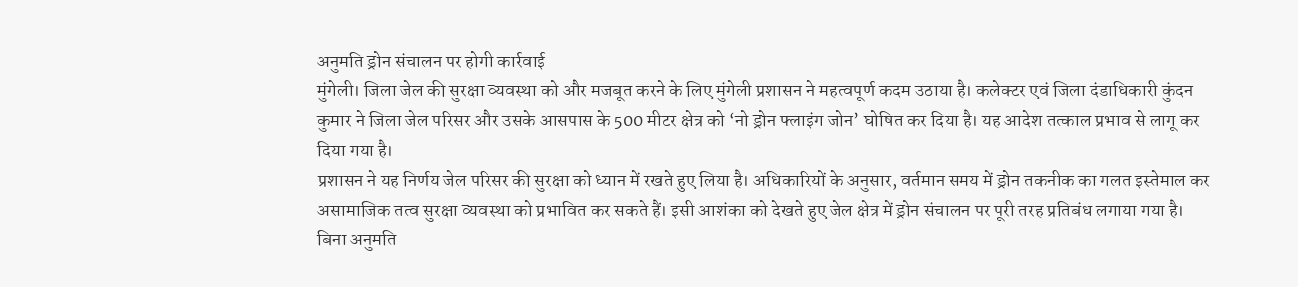अनुमति ड्रोन संचालन पर होगी कार्रवाई
मुंगेली। जिला जेल की सुरक्षा व्यवस्था को और मजबूत करने के लिए मुंगेली प्रशासन ने महत्वपूर्ण कदम उठाया है। कलेक्टर एवं जिला दंडाधिकारी कुंदन कुमार ने जिला जेल परिसर और उसके आसपास के 500 मीटर क्षेत्र को ‘नो ड्रोन फ्लाइंग जोन’ घोषित कर दिया है। यह आदेश तत्काल प्रभाव से लागू कर दिया गया है।
प्रशासन ने यह निर्णय जेल परिसर की सुरक्षा को ध्यान में रखते हुए लिया है। अधिकारियों के अनुसार, वर्तमान समय में ड्रोन तकनीक का गलत इस्तेमाल कर असामाजिक तत्व सुरक्षा व्यवस्था को प्रभावित कर सकते हैं। इसी आशंका को देखते हुए जेल क्षेत्र में ड्रोन संचालन पर पूरी तरह प्रतिबंध लगाया गया है।
बिना अनुमति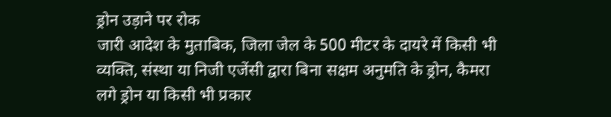ड्रोन उड़ाने पर रोक
जारी आदेश के मुताबिक, जिला जेल के 500 मीटर के दायरे में किसी भी व्यक्ति, संस्था या निजी एजेंसी द्वारा बिना सक्षम अनुमति के ड्रोन, कैमरा लगे ड्रोन या किसी भी प्रकार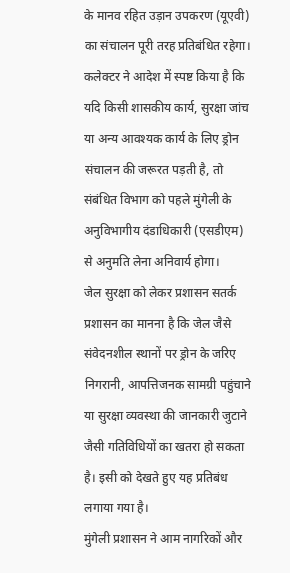के मानव रहित उड़ान उपकरण (यूएवी) का संचालन पूरी तरह प्रतिबंधित रहेगा।
कलेक्टर ने आदेश में स्पष्ट किया है कि यदि किसी शासकीय कार्य, सुरक्षा जांच या अन्य आवश्यक कार्य के लिए ड्रोन संचालन की जरूरत पड़ती है, तो संबंधित विभाग को पहले मुंगेली के अनुविभागीय दंडाधिकारी (एसडीएम) से अनुमति लेना अनिवार्य होगा।
जेल सुरक्षा को लेकर प्रशासन सतर्क
प्रशासन का मानना है कि जेल जैसे संवेदनशील स्थानों पर ड्रोन के जरिए निगरानी, आपत्तिजनक सामग्री पहुंचाने या सुरक्षा व्यवस्था की जानकारी जुटाने जैसी गतिविधियों का खतरा हो सकता है। इसी को देखते हुए यह प्रतिबंध लगाया गया है।
मुंगेली प्रशासन ने आम नागरिकों और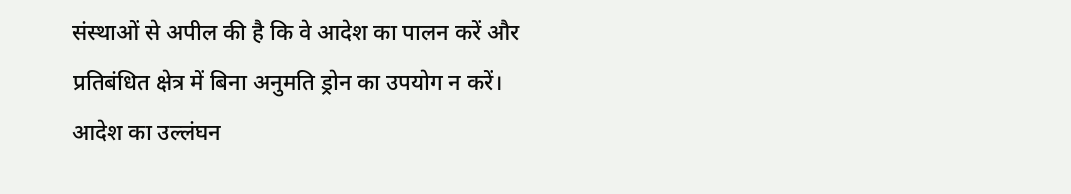संस्थाओं से अपील की है कि वे आदेश का पालन करें और प्रतिबंधित क्षेत्र में बिना अनुमति ड्रोन का उपयोग न करें। आदेश का उल्लंघन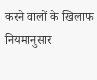करने वालों के खिलाफ नियमानुसार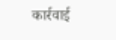कार्रवाई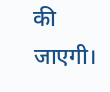की जाएगी।